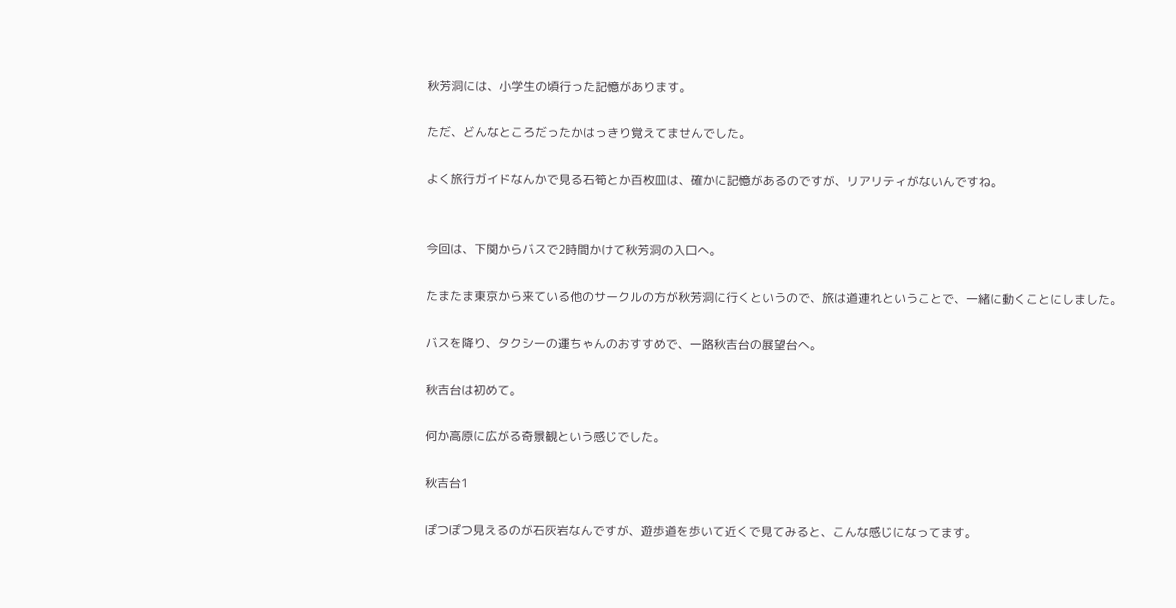秋芳洞には、小学生の頃行った記憶があります。

ただ、どんなところだったかはっきり覚えてませんでした。

よく旅行ガイドなんかで見る石筍とか百枚皿は、確かに記憶があるのですが、リアリティがないんですね。


今回は、下関からバスで2時間かけて秋芳洞の入口へ。

たまたま東京から来ている他のサークルの方が秋芳洞に行くというので、旅は道連れということで、一緒に動くことにしました。

バスを降り、タクシーの運ちゃんのおすすめで、一路秋吉台の展望台へ。

秋吉台は初めて。

何か高原に広がる奇景観という感じでした。

秋吉台1

ぽつぽつ見えるのが石灰岩なんですが、遊歩道を歩いて近くで見てみると、こんな感じになってます。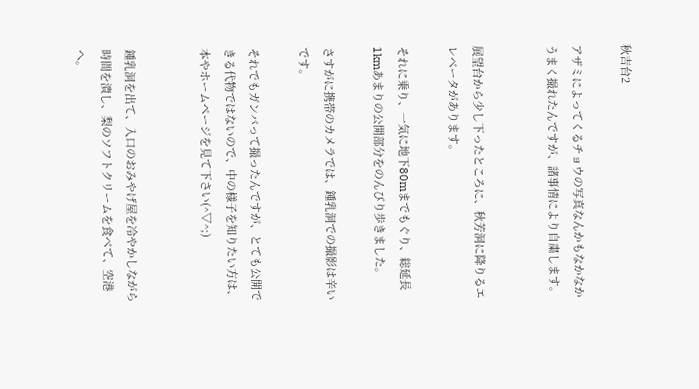秋吉台2

アザミによってくるチョウの写真なんかもなかなかうまく撮れたんですが、諸事情により自粛します。


展望台から少し下ったところに、秋芳洞に降りるエレベータがあります。

それに乗り、一気に地下80mまでもぐり、総延長1kmあまりの公開部分をのんびり歩きました。

さすがに携帯のカメラでは、鍾乳洞での撮影は辛いです。

それでもガンバって撮ったんですが、とても公開できる代物ではないので、中の様子を知りたい方は、本やホームページを見て下さい(^▽^;)


鍾乳洞を出て、入口のおみやげ屋を冷やかしながら時間を潰し、梨のソフトクリームを食べて、空港へ。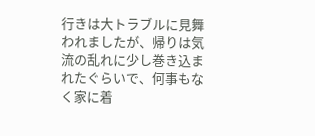行きは大トラブルに見舞われましたが、帰りは気流の乱れに少し巻き込まれたぐらいで、何事もなく家に着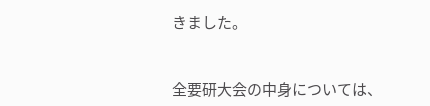きました。


全要研大会の中身については、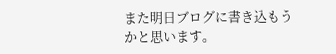また明日ブログに書き込もうかと思います。